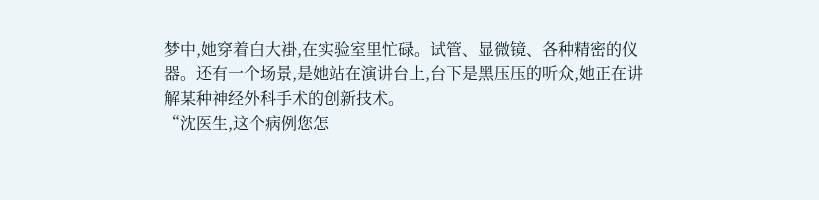梦中,她穿着白大褂,在实验室里忙碌。试管、显微镜、各种精密的仪器。还有一个场景,是她站在演讲台上,台下是黑压压的听众,她正在讲解某种神经外科手术的创新技术。
“沈医生,这个病例您怎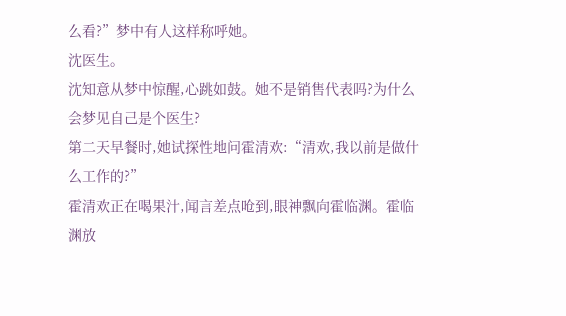么看?”梦中有人这样称呼她。
沈医生。
沈知意从梦中惊醒,心跳如鼓。她不是销售代表吗?为什么会梦见自己是个医生?
第二天早餐时,她试探性地问霍清欢:“清欢,我以前是做什么工作的?”
霍清欢正在喝果汁,闻言差点呛到,眼神飘向霍临渊。霍临渊放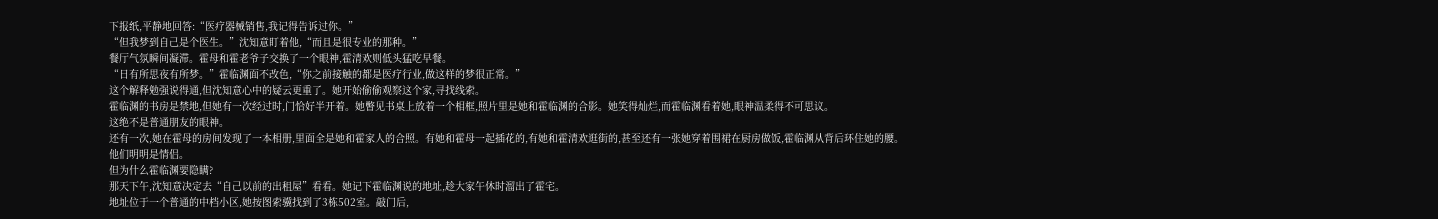下报纸,平静地回答:“医疗器械销售,我记得告诉过你。”
“但我梦到自己是个医生。”沈知意盯着他,“而且是很专业的那种。”
餐厅气氛瞬间凝滞。霍母和霍老爷子交换了一个眼神,霍清欢则低头猛吃早餐。
“日有所思夜有所梦。”霍临渊面不改色,“你之前接触的都是医疗行业,做这样的梦很正常。”
这个解释勉强说得通,但沈知意心中的疑云更重了。她开始偷偷观察这个家,寻找线索。
霍临渊的书房是禁地,但她有一次经过时,门恰好半开着。她瞥见书桌上放着一个相框,照片里是她和霍临渊的合影。她笑得灿烂,而霍临渊看着她,眼神温柔得不可思议。
这绝不是普通朋友的眼神。
还有一次,她在霍母的房间发现了一本相册,里面全是她和霍家人的合照。有她和霍母一起插花的,有她和霍清欢逛街的,甚至还有一张她穿着围裙在厨房做饭,霍临渊从背后环住她的腰。
他们明明是情侣。
但为什么霍临渊要隐瞒?
那天下午,沈知意决定去“自己以前的出租屋”看看。她记下霍临渊说的地址,趁大家午休时溜出了霍宅。
地址位于一个普通的中档小区,她按图索骥找到了3栋502室。敲门后,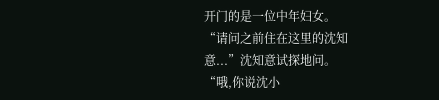开门的是一位中年妇女。
“请问之前住在这里的沈知意...”沈知意试探地问。
“哦,你说沈小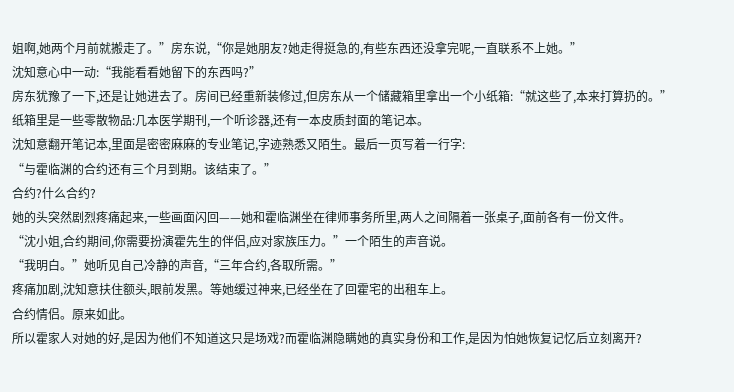姐啊,她两个月前就搬走了。”房东说,“你是她朋友?她走得挺急的,有些东西还没拿完呢,一直联系不上她。”
沈知意心中一动:“我能看看她留下的东西吗?”
房东犹豫了一下,还是让她进去了。房间已经重新装修过,但房东从一个储藏箱里拿出一个小纸箱:“就这些了,本来打算扔的。”
纸箱里是一些零散物品:几本医学期刊,一个听诊器,还有一本皮质封面的笔记本。
沈知意翻开笔记本,里面是密密麻麻的专业笔记,字迹熟悉又陌生。最后一页写着一行字:
“与霍临渊的合约还有三个月到期。该结束了。”
合约?什么合约?
她的头突然剧烈疼痛起来,一些画面闪回——她和霍临渊坐在律师事务所里,两人之间隔着一张桌子,面前各有一份文件。
“沈小姐,合约期间,你需要扮演霍先生的伴侣,应对家族压力。”一个陌生的声音说。
“我明白。”她听见自己冷静的声音,“三年合约,各取所需。”
疼痛加剧,沈知意扶住额头,眼前发黑。等她缓过神来,已经坐在了回霍宅的出租车上。
合约情侣。原来如此。
所以霍家人对她的好,是因为他们不知道这只是场戏?而霍临渊隐瞒她的真实身份和工作,是因为怕她恢复记忆后立刻离开?